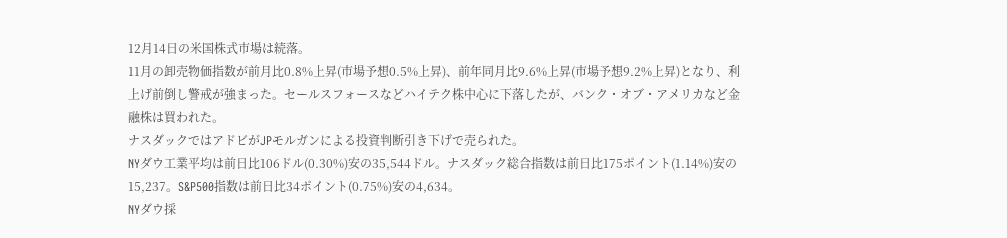12月14日の米国株式市場は続落。
11月の卸売物価指数が前月比0.8%上昇(市場予想0.5%上昇)、前年同月比9.6%上昇(市場予想9.2%上昇)となり、利上げ前倒し警戒が強まった。セールスフォースなどハイテク株中心に下落したが、バンク・オブ・アメリカなど金融株は買われた。
ナスダックではアドビがJPモルガンによる投資判断引き下げで売られた。
NYダウ工業平均は前日比106ドル(0.30%)安の35,544ドル。ナスダック総合指数は前日比175ポイント(1.14%)安の15,237。S&P500指数は前日比34ポイント(0.75%)安の4,634。
NYダウ採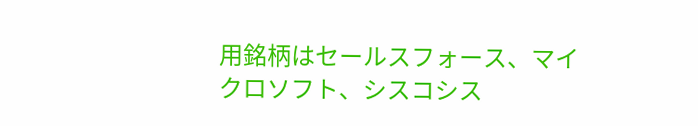用銘柄はセールスフォース、マイクロソフト、シスコシス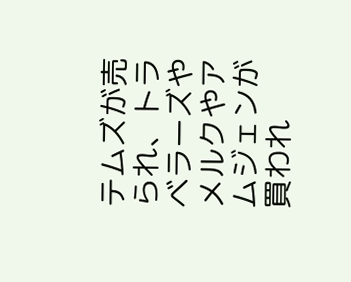テムズが売られ、トラベラーズやメルクやアムジェンが買われ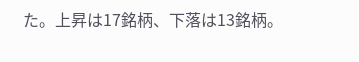た。上昇は17銘柄、下落は13銘柄。